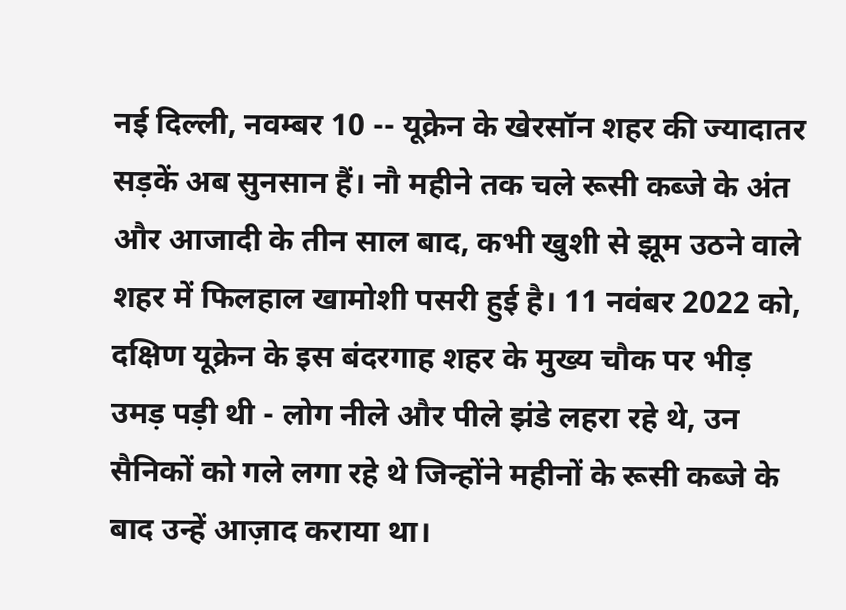नई दिल्ली, नवम्बर 10 -- यूक्रेन के खेरसॉन शहर की ज्यादातर सड़कें अब सुनसान हैं। नौ महीने तक चले रूसी कब्जे के अंत और आजादी के तीन साल बाद, कभी खुशी से झूम उठने वाले शहर में फिलहाल खामोशी पसरी हुई है। 11 नवंबर 2022 को, दक्षिण यूक्रेन के इस बंदरगाह शहर के मुख्य चौक पर भीड़ उमड़ पड़ी थी - लोग नीले और पीले झंडे लहरा रहे थे, उन सैनिकों को गले लगा रहे थे जिन्होंने महीनों के रूसी कब्जे के बाद उन्हें आज़ाद कराया था।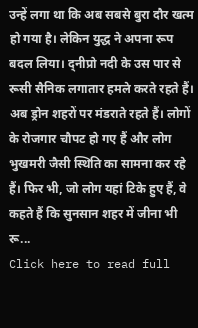उन्हें लगा था कि अब सबसे बुरा दौर खत्म हो गया है। लेकिन युद्ध ने अपना रूप बदल लिया। द्नीप्रो नदी के उस पार से रूसी सैनिक लगातार हमले करते रहते हैं। अब ड्रोन शहरों पर मंडराते रहते हैं। लोगों के रोजगार चौपट हो गए हैं और लोग भुखमरी जैसी स्थिति का सामना कर रहे हैं। फिर भी, जो लोग यहां टिके हुए हैं, वे कहते हैं कि सुनसान शहर में जीना भी रू...
Click here to read full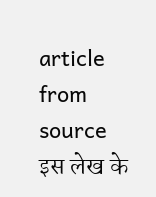article from source
इस लेख के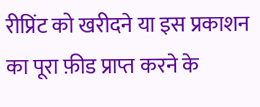रीप्रिंट को खरीदने या इस प्रकाशन का पूरा फ़ीड प्राप्त करने के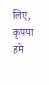लिए, कृपया
हमे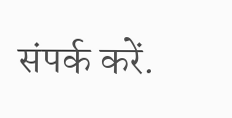संपर्क करें.